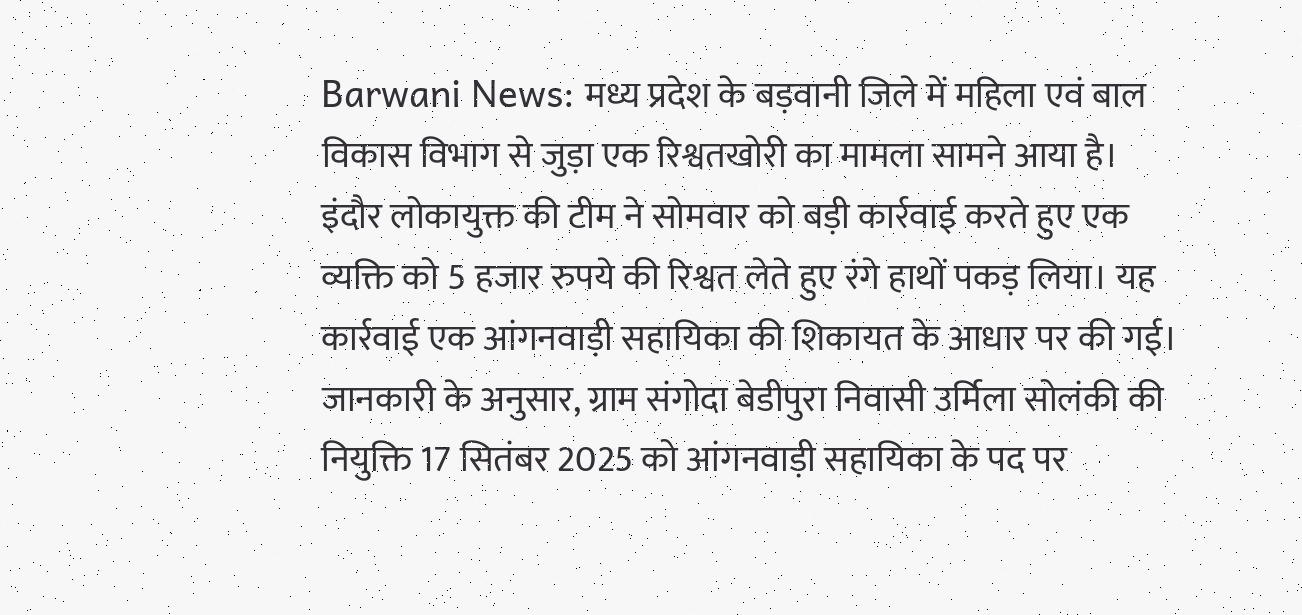Barwani News: मध्य प्रदेश के बड़वानी जिले में महिला एवं बाल विकास विभाग से जुड़ा एक रिश्वतखोरी का मामला सामने आया है। इंदौर लोकायुक्त की टीम ने सोमवार को बड़ी कार्रवाई करते हुए एक व्यक्ति को 5 हजार रुपये की रिश्वत लेते हुए रंगे हाथों पकड़ लिया। यह कार्रवाई एक आंगनवाड़ी सहायिका की शिकायत के आधार पर की गई।
जानकारी के अनुसार, ग्राम संगोदा बेडीपुरा निवासी उर्मिला सोलंकी की नियुक्ति 17 सितंबर 2025 को आंगनवाड़ी सहायिका के पद पर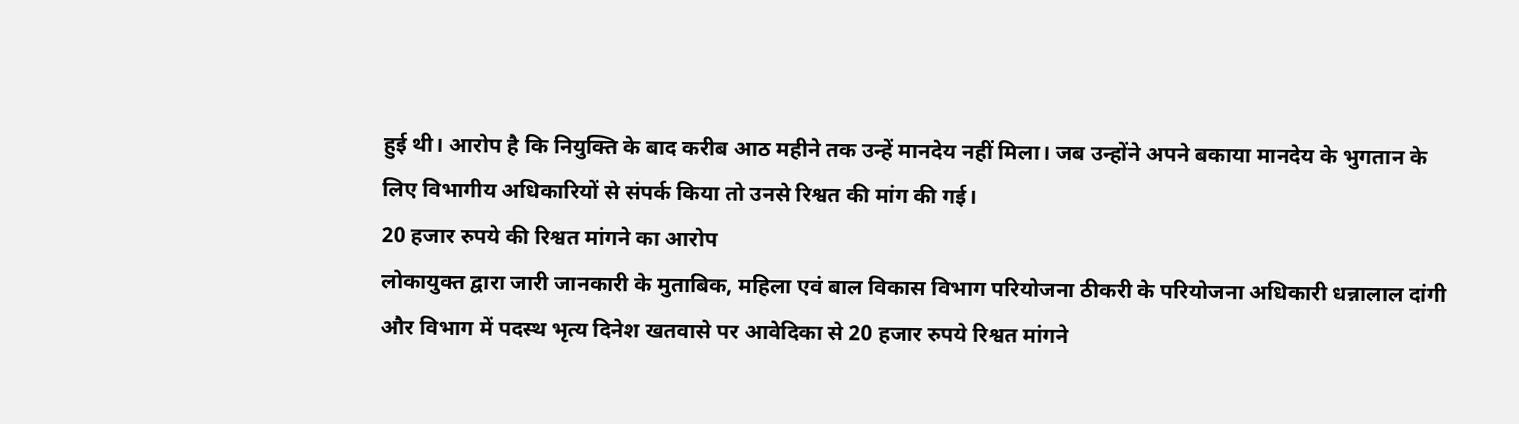हुई थी। आरोप है कि नियुक्ति के बाद करीब आठ महीने तक उन्हें मानदेय नहीं मिला। जब उन्होंने अपने बकाया मानदेय के भुगतान के लिए विभागीय अधिकारियों से संपर्क किया तो उनसे रिश्वत की मांग की गई।
20 हजार रुपये की रिश्वत मांगने का आरोप
लोकायुक्त द्वारा जारी जानकारी के मुताबिक, महिला एवं बाल विकास विभाग परियोजना ठीकरी के परियोजना अधिकारी धन्नालाल दांगी और विभाग में पदस्थ भृत्य दिनेश खतवासे पर आवेदिका से 20 हजार रुपये रिश्वत मांगने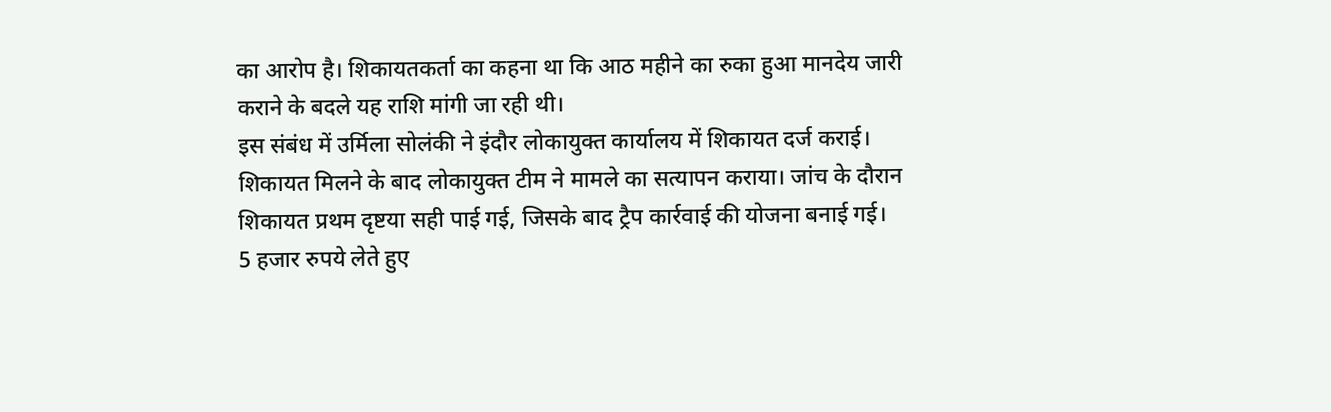का आरोप है। शिकायतकर्ता का कहना था कि आठ महीने का रुका हुआ मानदेय जारी कराने के बदले यह राशि मांगी जा रही थी।
इस संबंध में उर्मिला सोलंकी ने इंदौर लोकायुक्त कार्यालय में शिकायत दर्ज कराई। शिकायत मिलने के बाद लोकायुक्त टीम ने मामले का सत्यापन कराया। जांच के दौरान शिकायत प्रथम दृष्टया सही पाई गई, जिसके बाद ट्रैप कार्रवाई की योजना बनाई गई।
5 हजार रुपये लेते हुए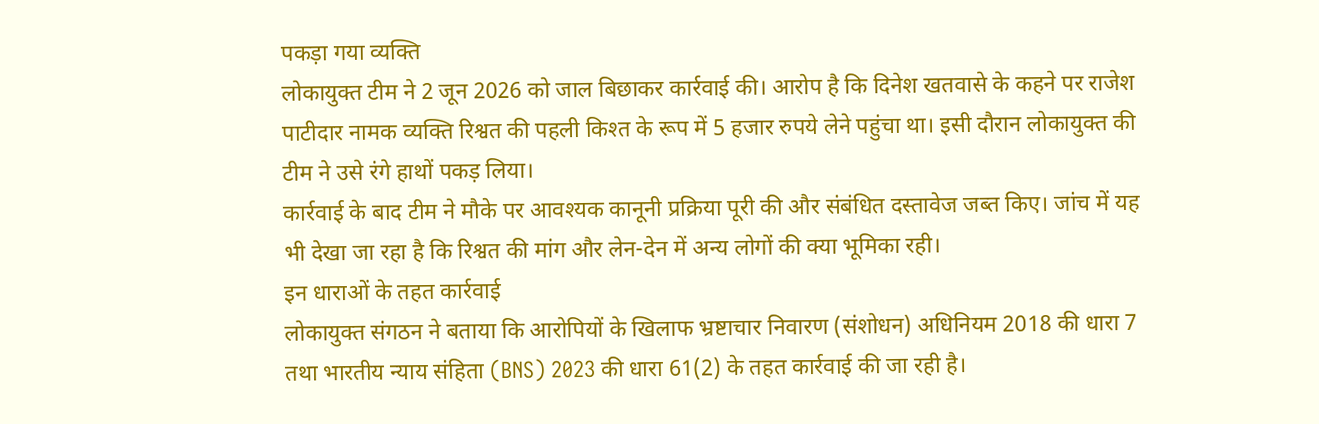पकड़ा गया व्यक्ति
लोकायुक्त टीम ने 2 जून 2026 को जाल बिछाकर कार्रवाई की। आरोप है कि दिनेश खतवासे के कहने पर राजेश पाटीदार नामक व्यक्ति रिश्वत की पहली किश्त के रूप में 5 हजार रुपये लेने पहुंचा था। इसी दौरान लोकायुक्त की टीम ने उसे रंगे हाथों पकड़ लिया।
कार्रवाई के बाद टीम ने मौके पर आवश्यक कानूनी प्रक्रिया पूरी की और संबंधित दस्तावेज जब्त किए। जांच में यह भी देखा जा रहा है कि रिश्वत की मांग और लेन-देन में अन्य लोगों की क्या भूमिका रही।
इन धाराओं के तहत कार्रवाई
लोकायुक्त संगठन ने बताया कि आरोपियों के खिलाफ भ्रष्टाचार निवारण (संशोधन) अधिनियम 2018 की धारा 7 तथा भारतीय न्याय संहिता (BNS) 2023 की धारा 61(2) के तहत कार्रवाई की जा रही है।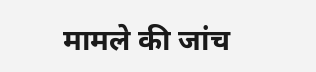मामले की जांच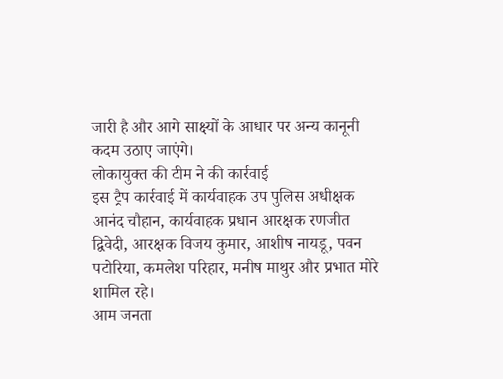जारी है और आगे साक्ष्यों के आधार पर अन्य कानूनी कदम उठाए जाएंगे।
लोकायुक्त की टीम ने की कार्रवाई
इस ट्रैप कार्रवाई में कार्यवाहक उप पुलिस अधीक्षक आनंद चौहान, कार्यवाहक प्रधान आरक्षक रणजीत द्विवेदी, आरक्षक विजय कुमार, आशीष नायडू, पवन पटोरिया, कमलेश परिहार, मनीष माथुर और प्रभात मोरे शामिल रहे।
आम जनता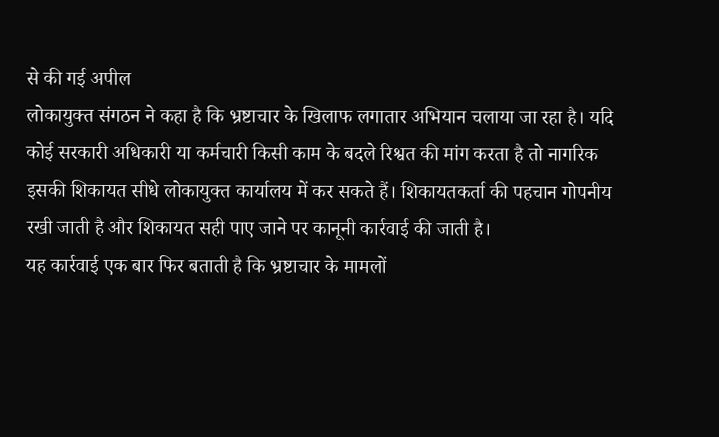से की गई अपील
लोकायुक्त संगठन ने कहा है कि भ्रष्टाचार के खिलाफ लगातार अभियान चलाया जा रहा है। यदि कोई सरकारी अधिकारी या कर्मचारी किसी काम के बदले रिश्वत की मांग करता है तो नागरिक इसकी शिकायत सीधे लोकायुक्त कार्यालय में कर सकते हैं। शिकायतकर्ता की पहचान गोपनीय रखी जाती है और शिकायत सही पाए जाने पर कानूनी कार्रवाई की जाती है।
यह कार्रवाई एक बार फिर बताती है कि भ्रष्टाचार के मामलों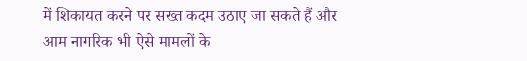में शिकायत करने पर सख्त कदम उठाए जा सकते हैं और आम नागरिक भी ऐसे मामलों के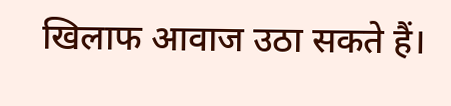खिलाफ आवाज उठा सकते हैं।